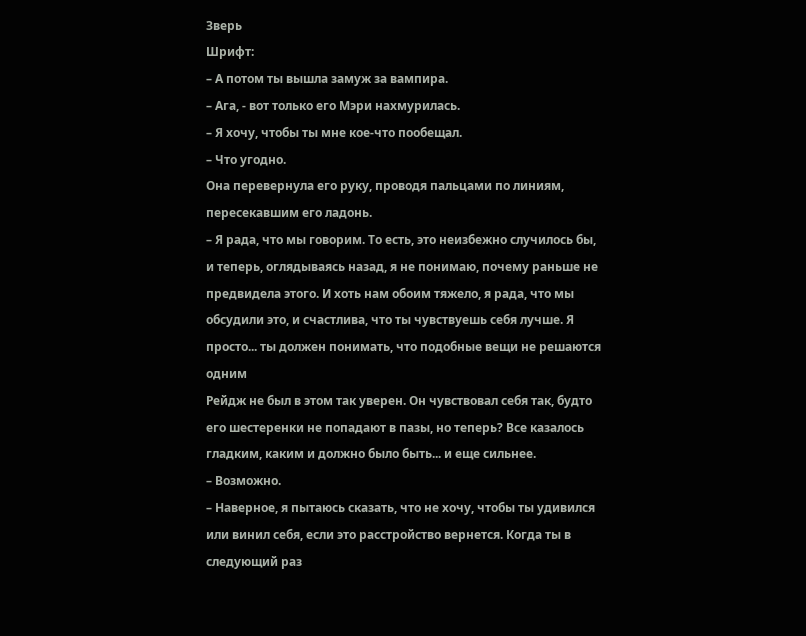Зверь
Шрифт:
– А потом ты вышла замуж за вампира.
– Ага, - вот только его Мэри нахмурилась.
– Я хочу, чтобы ты мне кое-что пообещал.
– Что угодно.
Она перевернула его руку, проводя пальцами по линиям, пересекавшим его ладонь.
– Я рада, что мы говорим. То есть, это неизбежно случилось бы, и теперь, оглядываясь назад, я не понимаю, почему раньше не предвидела этого. И хоть нам обоим тяжело, я рада, что мы обсудили это, и счастлива, что ты чувствуешь себя лучше. Я просто... ты должен понимать, что подобные вещи не решаются одним
Рейдж не был в этом так уверен. Он чувствовал себя так, будто его шестеренки не попадают в пазы, но теперь? Все казалось гладким, каким и должно было быть... и еще сильнее.
– Возможно.
– Наверное, я пытаюсь сказать, что не хочу, чтобы ты удивился или винил себя, если это расстройство вернется. Когда ты в следующий раз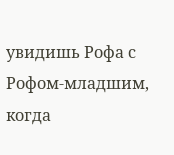увидишь Рофа с Рофом-младшим, когда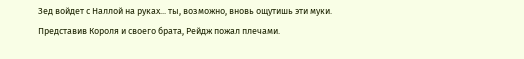Зед войдет с Наллой на руках... ты, возможно, вновь ощутишь эти муки.
Представив Короля и своего брата, Рейдж пожал плечами.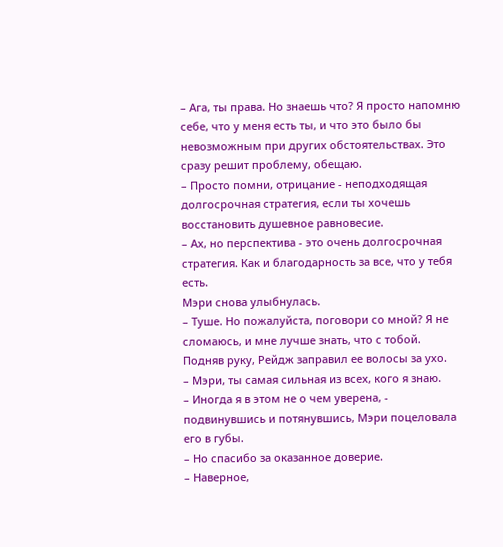– Ага, ты права. Но знаешь что? Я просто напомню себе, что у меня есть ты, и что это было бы невозможным при других обстоятельствах. Это сразу решит проблему, обещаю.
– Просто помни, отрицание - неподходящая долгосрочная стратегия, если ты хочешь восстановить душевное равновесие.
– Ах, но перспектива - это очень долгосрочная стратегия. Как и благодарность за все, что у тебя есть.
Мэри снова улыбнулась.
– Туше. Но пожалуйста, поговори со мной? Я не сломаюсь, и мне лучше знать, что с тобой.
Подняв руку, Рейдж заправил ее волосы за ухо.
– Мэри, ты самая сильная из всех, кого я знаю.
– Иногда я в этом не о чем уверена, - подвинувшись и потянувшись, Мэри поцеловала его в губы.
– Но спасибо за оказанное доверие.
– Наверное,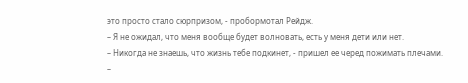это просто стало сюрпризом, - пробормотал Рейдж.
– Я не ожидал, что меня вообще будет волновать, есть у меня дети или нет.
– Никогда не знаешь, что жизнь тебе подкинет, - пришел ее черед пожимать плечами.
–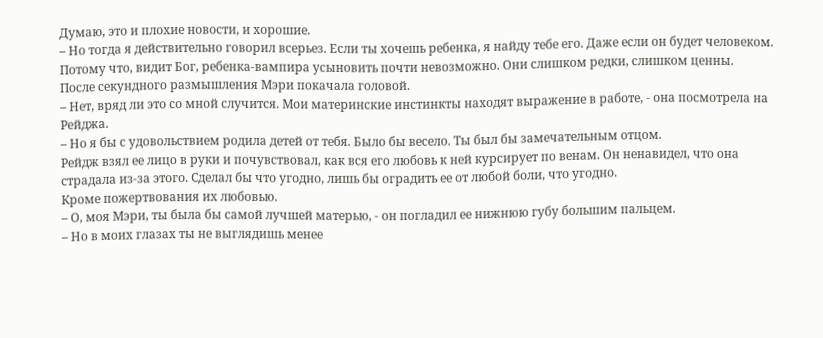Думаю, это и плохие новости, и хорошие.
– Но тогда я действительно говорил всерьез. Если ты хочешь ребенка, я найду тебе его. Даже если он будет человеком.
Потому что, видит Бог, ребенка-вампира усыновить почти невозможно. Они слишком редки, слишком ценны.
После секундного размышления Мэри покачала головой.
– Нет, вряд ли это со мной случится. Мои материнские инстинкты находят выражение в работе, - она посмотрела на Рейджа.
– Но я бы с удовольствием родила детей от тебя. Было бы весело. Ты был бы замечательным отцом.
Рейдж взял ее лицо в руки и почувствовал, как вся его любовь к ней курсирует по венам. Он ненавидел, что она страдала из-за этого. Сделал бы что угодно, лишь бы оградить ее от любой боли, что угодно.
Кроме пожертвования их любовью.
– О, моя Мэри, ты была бы самой лучшей матерью, - он погладил ее нижнюю губу большим пальцем.
– Но в моих глазах ты не выглядишь менее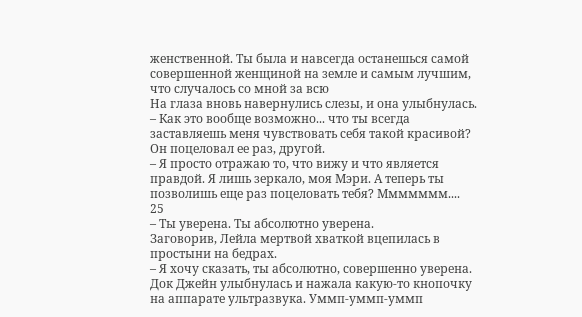женственной. Ты была и навсегда останешься самой совершенной женщиной на земле и самым лучшим, что случалось со мной за всю
На глаза вновь навернулись слезы, и она улыбнулась.
– Как это вообще возможно... что ты всегда заставляешь меня чувствовать себя такой красивой?
Он поцеловал ее раз, другой.
– Я просто отражаю то, что вижу и что является правдой. Я лишь зеркало, моя Мэри. А теперь ты позволишь еще раз поцеловать тебя? Ммммммм....
25
– Ты уверена. Ты абсолютно уверена.
Заговорив, Лейла мертвой хваткой вцепилась в простыни на бедрах.
– Я хочу сказать, ты абсолютно, совершенно уверена.
Док Джейн улыбнулась и нажала какую-то кнопочку на аппарате ультразвука. Уммп-уммп-уммп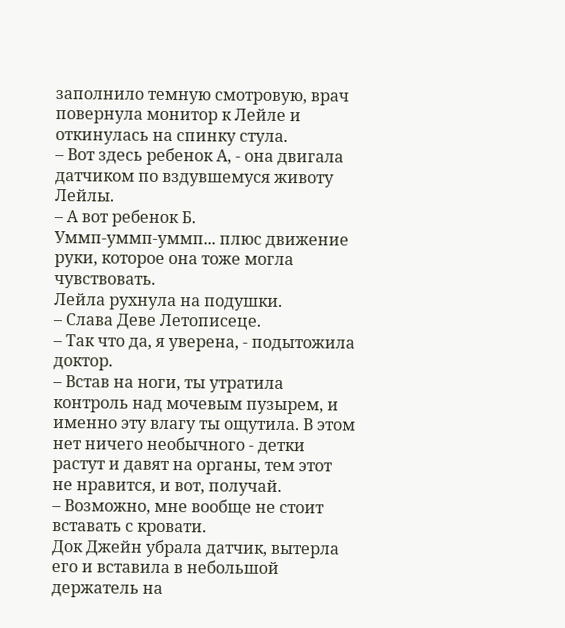заполнило темную смотровую, врач повернула монитор к Лейле и откинулась на спинку стула.
– Вот здесь ребенок А, - она двигала датчиком по вздувшемуся животу Лейлы.
– А вот ребенок Б.
Уммп-уммп-уммп... плюс движение руки, которое она тоже могла чувствовать.
Лейла рухнула на подушки.
– Слава Деве Летописеце.
– Так что да, я уверена, - подытожила доктор.
– Встав на ноги, ты утратила контроль над мочевым пузырем, и именно эту влагу ты ощутила. В этом нет ничего необычного - детки растут и давят на органы, тем этот не нравится, и вот, получай.
– Возможно, мне вообще не стоит вставать с кровати.
Док Джейн убрала датчик, вытерла его и вставила в небольшой держатель на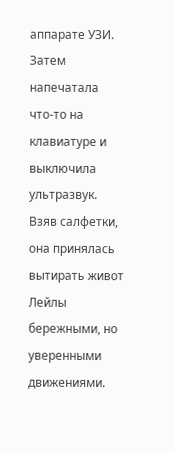аппарате УЗИ. Затем напечатала что-то на клавиатуре и выключила ультразвук. Взяв салфетки, она принялась вытирать живот Лейлы бережными, но уверенными движениями.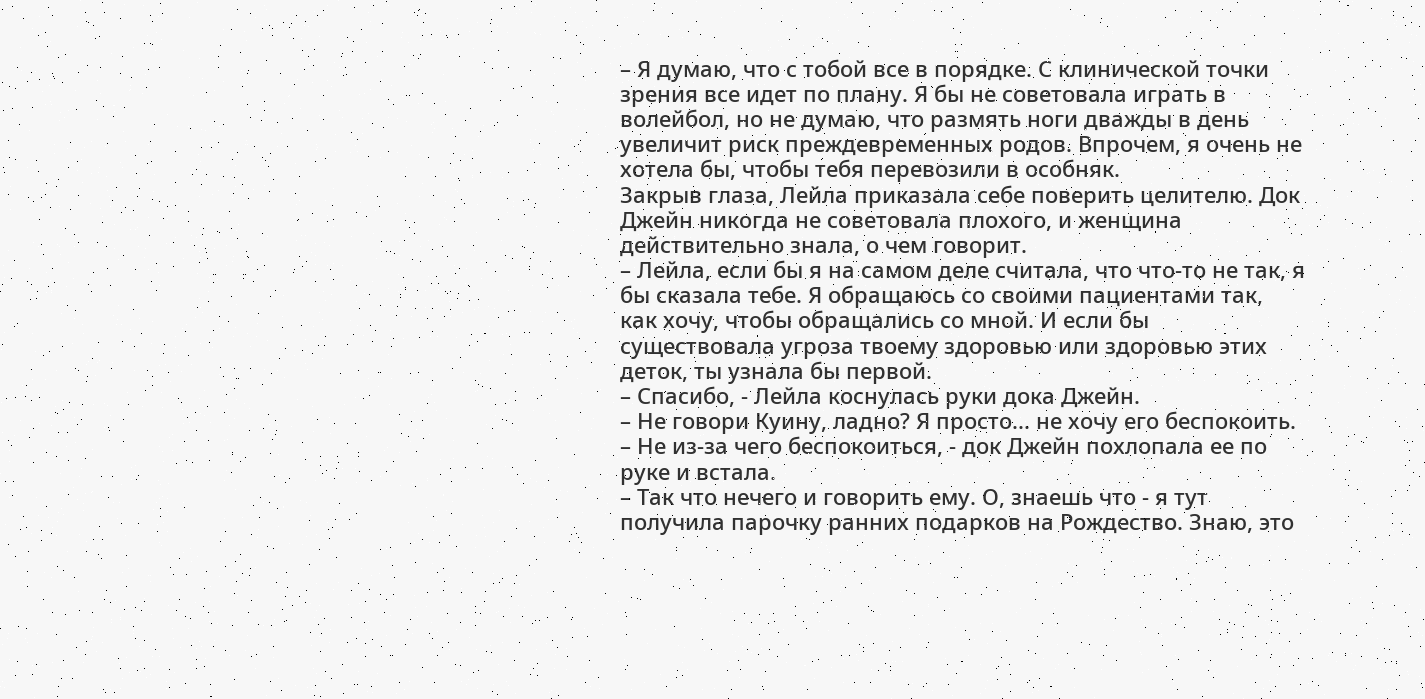– Я думаю, что с тобой все в порядке. С клинической точки зрения все идет по плану. Я бы не советовала играть в волейбол, но не думаю, что размять ноги дважды в день увеличит риск преждевременных родов. Впрочем, я очень не хотела бы, чтобы тебя перевозили в особняк.
Закрыв глаза, Лейла приказала себе поверить целителю. Док Джейн никогда не советовала плохого, и женщина действительно знала, о чем говорит.
– Лейла, если бы я на самом деле считала, что что-то не так, я бы сказала тебе. Я обращаюсь со своими пациентами так, как хочу, чтобы обращались со мной. И если бы существовала угроза твоему здоровью или здоровью этих деток, ты узнала бы первой.
– Спасибо, - Лейла коснулась руки дока Джейн.
– Не говори Куину, ладно? Я просто... не хочу его беспокоить.
– Не из-за чего беспокоиться, - док Джейн похлопала ее по руке и встала.
– Так что нечего и говорить ему. О, знаешь что - я тут получила парочку ранних подарков на Рождество. Знаю, это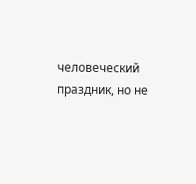человеческий праздник, но не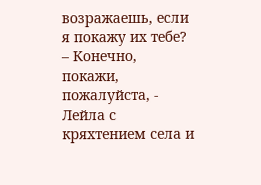возражаешь, если я покажу их тебе?
– Конечно, покажи, пожалуйста, - Лейла с кряхтением села и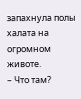запахнула полы халата на огромном животе.
– Что там?